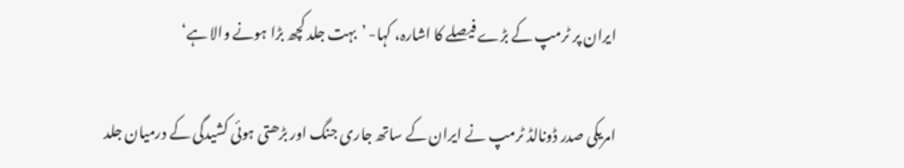ایران پر ٹرمپ کے بڑے فیصلے کا اشارہ، کہا- ’بہت جلد کچھ بڑا ہونے والا ہے‘

امریکی صدر ڈونالڈ ٹرمپ نے ایران کے ساتھ جاری جنگ اور بڑھتی ہوئی کشیدگی کے درمیان جلد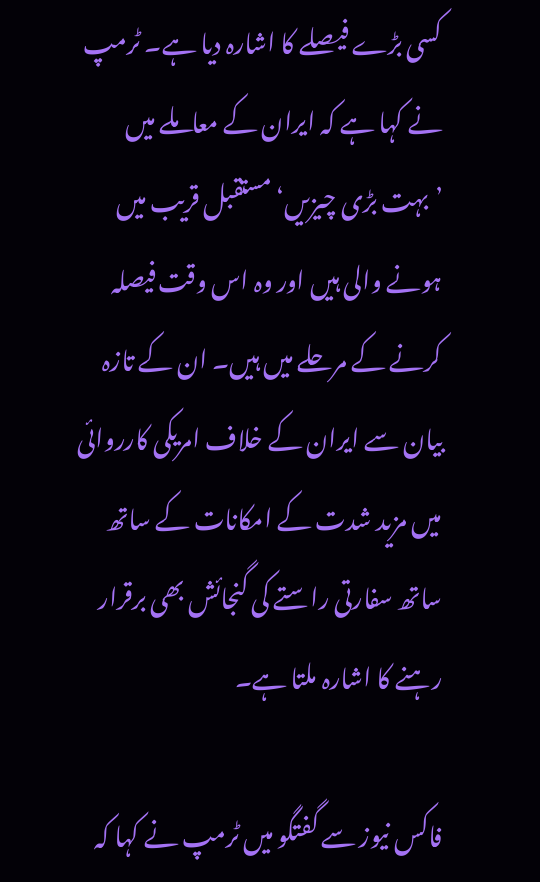کسی بڑے فیصلے کا اشارہ دیا ہے۔ ٹرمپ نے کہا ہے کہ ایران کے معاملے میں ’بہت بڑی چیزیں‘ مستقبل قریب میں ہونے والی ہیں اور وہ اس وقت فیصلہ کرنے کے مرحلے میں ہیں۔ ان کے تازہ بیان سے ایران کے خلاف امریکی کارروائی میں مزید شدت کے امکانات کے ساتھ ساتھ سفارتی راستے کی گنجائش بھی برقرار رہنے کا اشارہ ملتا ہے۔

فاکس نیوز سے گفتگو میں ٹرمپ نے کہا کہ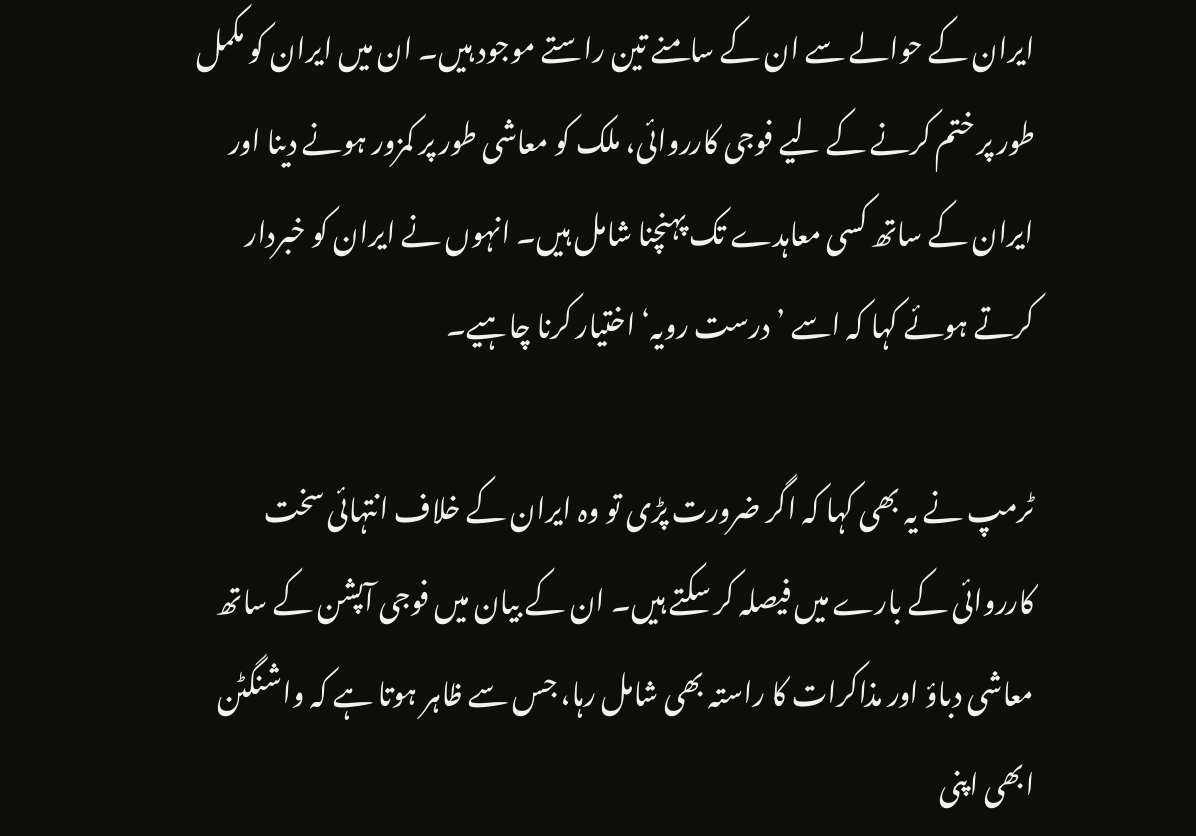ایران کے حوالے سے ان کے سامنے تین راستے موجود ہیں۔ ان میں ایران کو مکمل طور پر ختم کرنے کے لیے فوجی کارروائی، ملک کو معاشی طور پر کمزور ہونے دینا اور ایران کے ساتھ کسی معاہدے تک پہنچنا شامل ہیں۔ انہوں نے ایران کو خبردار کرتے ہوئے کہا کہ اسے ’درست رویہ‘ اختیار کرنا چاہیے۔

ٹرمپ نے یہ بھی کہا کہ اگر ضرورت پڑی تو وہ ایران کے خلاف انتہائی سخت کارروائی کے بارے میں فیصلہ کر سکتے ہیں۔ ان کے بیان میں فوجی آپشن کے ساتھ معاشی دباؤ اور مذاکرات کا راستہ بھی شامل رہا، جس سے ظاہر ہوتا ہے کہ واشنگٹن ابھی اپنی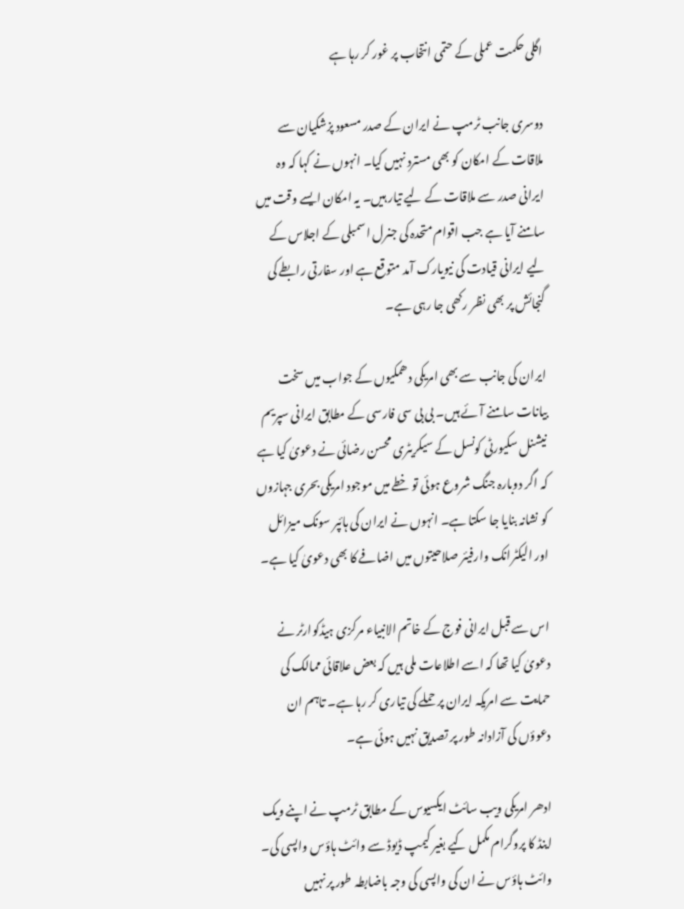اگلی حکمت عملی کے حتمی انتخاب پر غور کر رہا ہے

دوسری جانب ٹرمپ نے ایران کے صدر مسعود پزشکیان سے ملاقات کے امکان کو بھی مسترد نہیں کیا۔ انہوں نے کہا کہ وہ ایرانی صدر سے ملاقات کے لیے تیار ہیں۔ یہ امکان ایسے وقت میں سامنے آیا ہے جب اقوام متحدہ کی جنرل اسمبلی کے اجلاس کے لیے ایرانی قیادت کی نیویارک آمد متوقع ہے اور سفارتی رابطے کی گنجائش پر بھی نظر رکھی جا رہی ہے۔

ایران کی جانب سے بھی امریکی دھمکیوں کے جواب میں سخت بیانات سامنے آئے ہیں۔ بی بی سی فارسی کے مطابق ایرانی سپریم نیشنل سکیورٹی کونسل کے سیکریٹری محسن رضائی نے دعویٰ کیا ہے کہ اگر دوبارہ جنگ شروع ہوئی تو خطے میں موجود امریکی بحری جہازوں کو نشانہ بنایا جا سکتا ہے۔ انہوں نے ایران کی ہائپر سونک میزائل اور الیکٹرانک وارفیئر صلاحیتوں میں اضافے کا بھی دعویٰ کیا ہے۔

اس سے قبل ایرانی فوج کے خاتم الانبیاء مرکزی ہیڈکوارٹر نے دعویٰ کیا تھا کہ اسے اطلاعات ملی ہیں کہ بعض علاقائی ممالک کی حمایت سے امریکہ ایران پر حملے کی تیاری کر رہا ہے۔ تاہم ان دعوؤں کی آزادانہ طور پر تصدیق نہیں ہوئی ہے۔

ادھر امریکی ویب سائٹ ایکسیوس کے مطابق ٹرمپ نے اپنے ویک اینڈ کا پروگرام مکمل کیے بغیر کیمپ ڈیوڈ سے وائٹ ہاؤس واپسی کی۔ وائٹ ہاؤس نے ان کی واپسی کی وجہ باضابطہ طور پر نہیں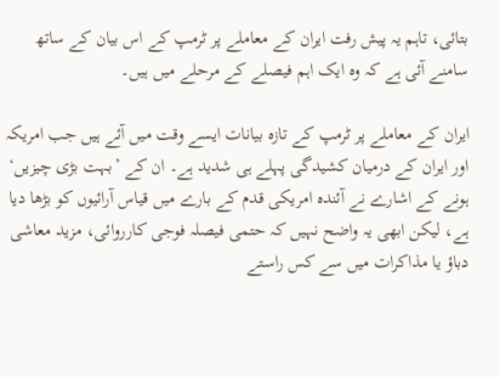بتائی، تاہم یہ پیش رفت ایران کے معاملے پر ٹرمپ کے اس بیان کے ساتھ سامنے آئی ہے کہ وہ ایک اہم فیصلے کے مرحلے میں ہیں۔

ایران کے معاملے پر ٹرمپ کے تازہ بیانات ایسے وقت میں آئے ہیں جب امریکہ اور ایران کے درمیان کشیدگی پہلے ہی شدید ہے۔ ان کے ’بہت بڑی چیزیں‘ ہونے کے اشارے نے آئندہ امریکی قدم کے بارے میں قیاس آرائیوں کو بڑھا دیا ہے، لیکن ابھی یہ واضح نہیں کہ حتمی فیصلہ فوجی کارروائی، مزید معاشی دباؤ یا مذاکرات میں سے کس راستے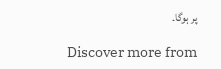پر ہوگا۔

Discover more from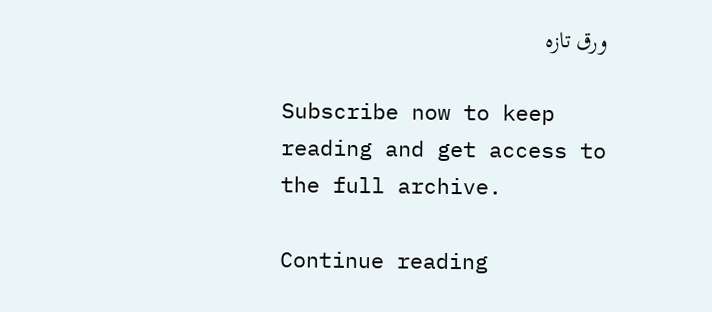ورق تازہ

Subscribe now to keep reading and get access to the full archive.

Continue reading